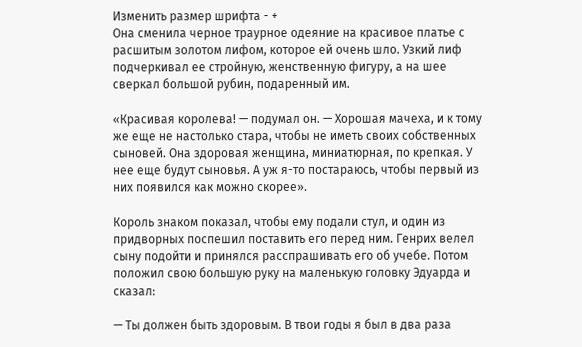Изменить размер шрифта - +
Она сменила черное траурное одеяние на красивое платье с расшитым золотом лифом, которое ей очень шло. Узкий лиф подчеркивал ее стройную, женственную фигуру, а на шее сверкал большой рубин, подаренный им.

«Красивая королева! — подумал он. — Хорошая мачеха, и к тому же еще не настолько стара, чтобы не иметь своих собственных сыновей. Она здоровая женщина, миниатюрная, по крепкая. У нее еще будут сыновья. А уж я-то постараюсь, чтобы первый из них появился как можно скорее».

Король знаком показал, чтобы ему подали стул, и один из придворных поспешил поставить его перед ним. Генрих велел сыну подойти и принялся расспрашивать его об учебе. Потом положил свою большую руку на маленькую головку Эдуарда и сказал:

— Ты должен быть здоровым. В твои годы я был в два раза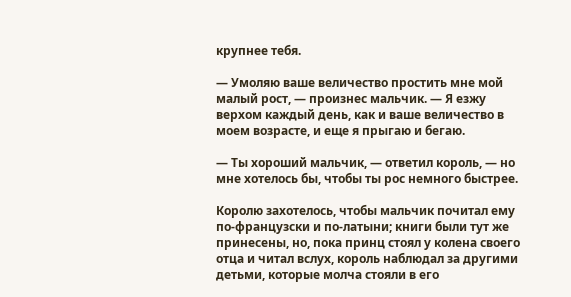крупнее тебя.

— Умоляю ваше величество простить мне мой малый рост, — произнес мальчик. — Я езжу верхом каждый день, как и ваше величество в моем возрасте, и еще я прыгаю и бегаю.

— Ты хороший мальчик, — ответил король, — но мне хотелось бы, чтобы ты рос немного быстрее.

Королю захотелось, чтобы мальчик почитал ему по-французски и по-латыни; книги были тут же принесены, но, пока принц стоял у колена своего отца и читал вслух, король наблюдал за другими детьми, которые молча стояли в его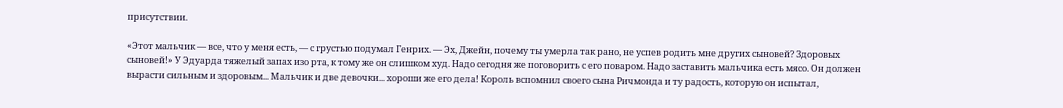присутствии.

«Этот мальчик — все, что у меня есть, — с грустью подумал Генрих. — Эх, Джейн, почему ты умерла так рано, не успев родить мне других сыновей? Здоровых сыновей!» У Эдуарда тяжелый запах изо рта, к тому же он слишком худ. Надо сегодня же поговорить с его поваром. Надо заставить мальчика есть мясо. Он должен вырасти сильным и здоровым... Мальчик и две девочки... хороши же его дела! Король вспомнил своего сына Ричмонда и ту радость, которую он испытал,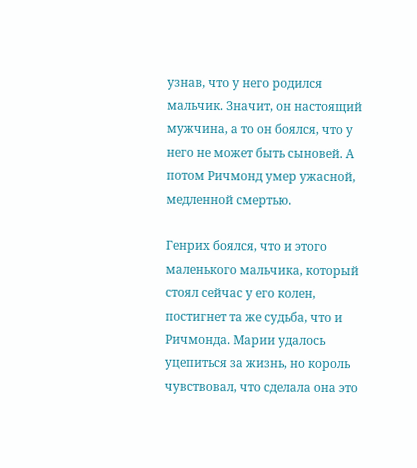узнав, что у него родился мальчик. Значит, он настоящий мужчина, а то он боялся, что у него не может быть сыновей. А потом Ричмонд умер ужасной, медленной смертью.

Генрих боялся, что и этого маленького мальчика, который стоял сейчас у его колен, постигнет та же судьба, что и Ричмонда. Марии удалось уцепиться за жизнь, но король чувствовал, что сделала она это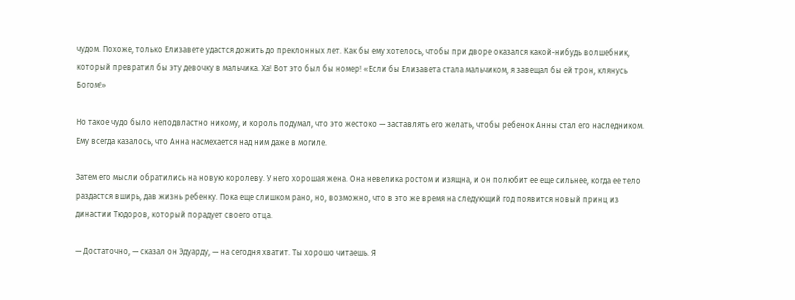чудом. Похоже, только Елизавете удастся дожить до преклонных лет. Как бы ему хотелось, чтобы при дворе оказался какой-нибудь волшебник, который превратил бы эту девочку в мальчика. Ха! Вот это был бы номер! «Если бы Елизавета стала мальчиком, я завещал бы ей трон, клянусь Богом!»

Но такое чудо было неподвластно никому, и король подумал, что это жестоко — заставлять его желать, чтобы ребенок Анны стал его наследником. Ему всегда казалось, что Анна насмехается над ним даже в могиле.

Затем его мысли обратились на новую королеву. У него хорошая жена. Она невелика ростом и изящна, и он полюбит ее еще сильнее, когда ее тело раздастся вширь, дав жизнь ребенку. Пока еще слишком рано, но, возможно, что в это же время на следующий год появится новый принц из династии Тюдоров, который порадует своего отца.

— Достаточно, — сказал он Эдуарду, — на сегодня хватит. Ты хорошо читаешь. Я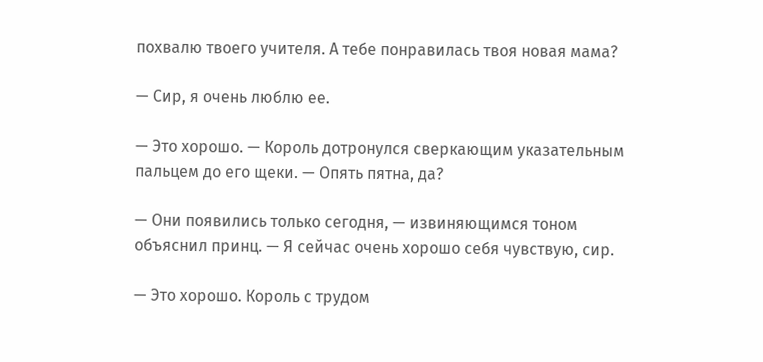похвалю твоего учителя. А тебе понравилась твоя новая мама?

— Сир, я очень люблю ее.

— Это хорошо. — Король дотронулся сверкающим указательным пальцем до его щеки. — Опять пятна, да?

— Они появились только сегодня, — извиняющимся тоном объяснил принц. — Я сейчас очень хорошо себя чувствую, сир.

— Это хорошо. Король с трудом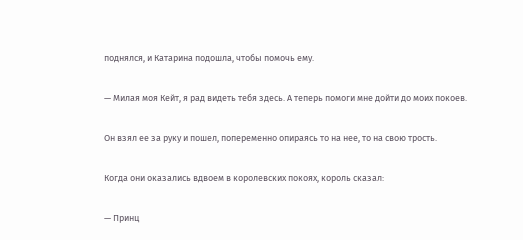поднялся, и Катарина подошла, чтобы помочь ему.

— Милая моя Кейт, я рад видеть тебя здесь. А теперь помоги мне дойти до моих покоев.

Он взял ее за руку и пошел, попеременно опираясь то на нее, то на свою трость.

Когда они оказались вдвоем в королевских покоях, король сказал:

— Принц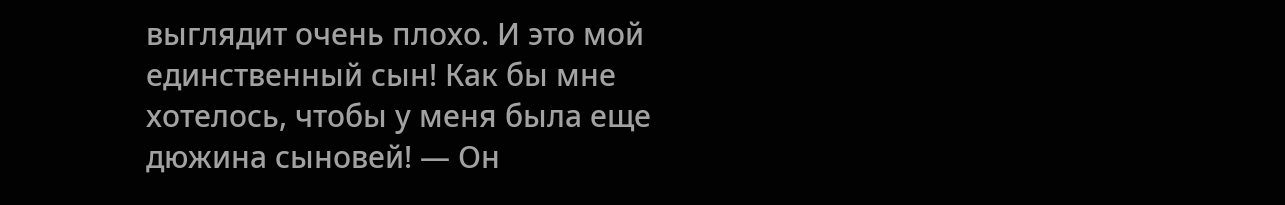выглядит очень плохо. И это мой единственный сын! Как бы мне хотелось, чтобы у меня была еще дюжина сыновей! — Он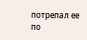потрепал ее по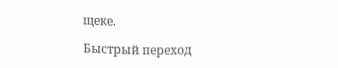щеке.

Быстрый переход